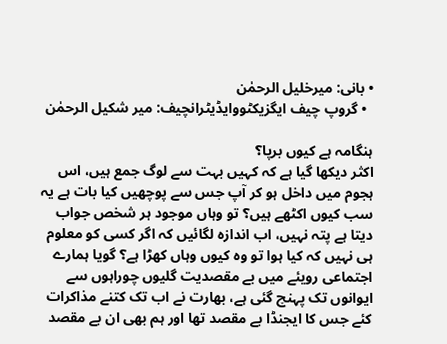• بانی: میرخلیل الرحمٰن
  • گروپ چیف ایگزیکٹووایڈیٹرانچیف: میر شکیل الرحمٰن

ہنگامہ ہے کیوں برپا؟
اکثر دیکھا گیا ہے کہ کہیں بہت سے لوگ جمع ہیں، اس ہجوم میں داخل ہو کر آپ جس سے پوچھیں کیا بات ہے یہ سب کیوں اکٹھے ہیں؟ تو وہاں موجود ہر شخص جواب دیتا ہے پتہ نہیں، اب اندازہ لگائیں کہ اگر کسی کو معلوم ہی نہیں کہ کیا ہوا تو وہ کیوں وہاں کھڑا ہے؟ گویا ہمارے اجتماعی رویئے میں بے مقصدیت گلیوں چوراہوں سے ایوانوں تک پہنچ گئی ہے، بھارت نے اب تک کتنے مذاکرات کئے جس کا ایجنڈا بے مقصد تھا اور ہم بھی ان بے مقصد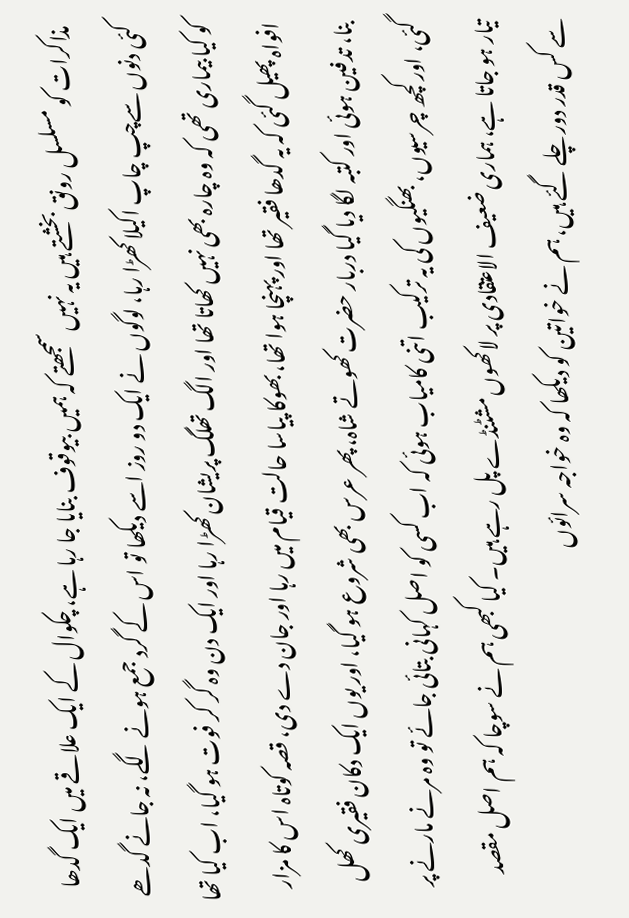مذاکرات کو مسلسل رونق بخشتے ہیں یہ نہیں سمجھتے کہ ہمیں بیوقوف بنایا جا رہا ہے، چکوال کے ایک علاقے میں ایک گدھا کئی دنوں سےچپ چاپ اکیلا کھڑا رہا، لوگوں نے ایک دو روز اسے دیکھا تو اس کے گرد جمع ہونے لگے، نہ جانے گدھے کو کیا بیماری تھی کہ وہ چارہ بھی نہیں کھاتا تھا اور الگ تھلگ پریشان کھڑا رہا اور ایک دن وہ گر کر فوت ہو گیا، اب کیا تھا افواہ پھیل گئی کہ یہ گدھا فقیر تھا اور پہنچا ہوا تھا، بھوکا پیاسا حالت قیام میں رہا اور جان دے دی، قصہ کوتاہ اس کا مزار بنا، تدفین ہوئی اور کتبہ لگا دیا گیا دربار حضرت کھوتے شاہ، پھر عرس بھی شروع ہو گیا، اور یوں ایک دکان فقیری کھل گئی، اور کچھ چرسیوں، بھنگیوں کی یہ ترکیب اتنی کامیاب ہوئی کہ اب کسی کو اصل کہانی بتائی جائے تو وہ مرنے مارنے پر تیار ہو جاتا ہے، ہماری ضعیف الاعتقادی پر لاکھوں مشٹنڈے پل رہے ہیں۔ کیا کبھی ہم نے سوچا کہ ہم اصل مقصد سے کس قدر دور چلے گئے ہیں، ہم نے خواتین کو دیکھا کہ وہ خواجہ سرائوں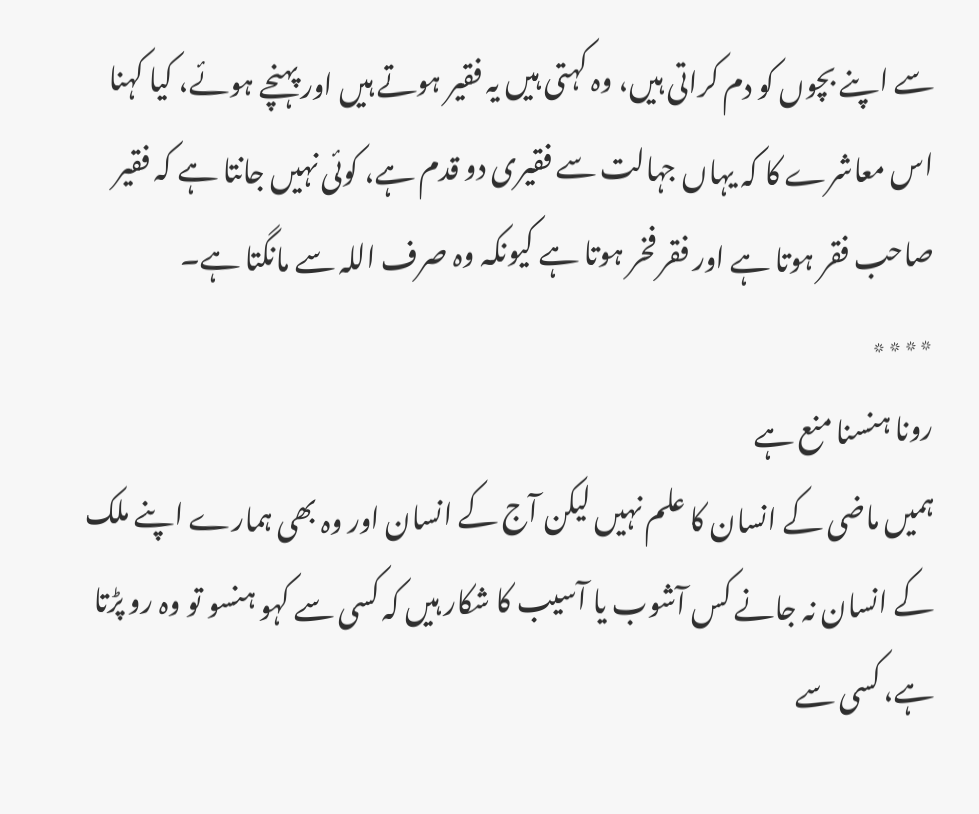سے اپنے بچوں کو دم کراتی ہیں، وہ کہتی ہیں یہ فقیر ہوتے ہیں اور پہنچے ہوئے، کیا کہنا اس معاشرے کا کہ یہاں جہالت سے فقیری دو قدم ہے، کوئی نہیں جانتا ہے کہ فقیر صاحب فقر ہوتا ہے اور فقر فخر ہوتا ہے کیونکہ وہ صرف اللہ سے مانگتا ہے۔
٭٭٭٭
رونا ہنسنا منع ہے
ہمیں ماضی کے انسان کا علم نہیں لیکن آج کے انسان اور وہ بھی ہمارے اپنے ملک کے انسان نہ جانے کس آشوب یا آسیب کا شکار ہیں کہ کسی سے کہو ہنسو تو وہ رو پڑتا ہے، کسی سے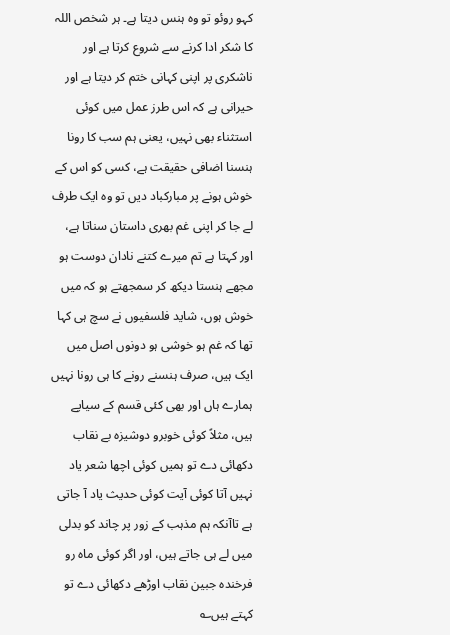کہو روئو تو وہ ہنس دیتا ہے۔ ہر شخص اللہ کا شکر ادا کرنے سے شروع کرتا ہے اور ناشکری پر اپنی کہانی ختم کر دیتا ہے اور حیرانی ہے کہ اس طرز عمل میں کوئی استثناء بھی نہیں، یعنی ہم سب کا رونا ہنسنا اضافی حقیقت ہے، کسی کو اس کے خوش ہونے پر مبارکباد دیں تو وہ ایک طرف لے جا کر اپنی غم بھری داستان سناتا ہے، اور کہتا ہے تم میرے کتنے نادان دوست ہو مجھے ہنستا دیکھ کر سمجھتے ہو کہ میں خوش ہوں، شاید فلسفیوں نے سچ ہی کہا تھا کہ غم ہو خوشی ہو دونوں اصل میں ایک ہیں، صرف ہنسنے رونے کا ہی رونا نہیں ہمارے ہاں اور بھی کئی قسم کے سیاپے ہیں، مثلاً کوئی خوبرو دوشیزہ بے نقاب دکھائی دے تو ہمیں کوئی اچھا شعر یاد نہیں آتا کوئی آیت کوئی حدیث یاد آ جاتی ہے تاآنکہ ہم مذہب کے زور پر چاند کو بدلی میں لے ہی جاتے ہیں، اور اگر کوئی ماہ رو فرخندہ جبین نقاب اوڑھے دکھائی دے تو کہتے ہیں؎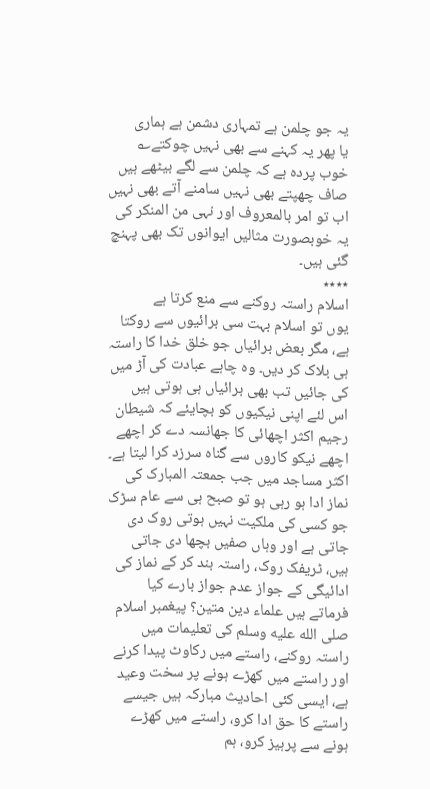یہ جو چلمن ہے تمہاری دشمن ہے ہماری
یا پھر یہ کہنے سے بھی نہیں چوکتے؎
خوب پردہ ہے کہ چلمن سے لگے بیٹھے ہیں
صاف چھپتے بھی نہیں سامنے آتے بھی نہیں
اب تو امر بالمعروف اور نہی من المنکر کی یہ خوبصورت مثالیں ایوانوں تک بھی پہنچ گئی ہیں۔
٭٭٭٭
اسلام راستہ روکنے سے منع کرتا ہے
یوں تو اسلام بہت سی برائیوں سے روکتا ہے، مگر بعض برائیاں جو خلق خدا کا راستہ ہی بلاک کر دیں۔ وہ چاہے عبادت کی آڑ میں کی جائیں تب بھی برائیاں ہی ہوتی ہیں اس لئے اپنی نیکیوں کو بچایئے کہ شیطان رجیم اکثر اچھائی کا جھانسہ دے کر اچھے اچھے نیکو کاروں سے گناہ سرزد کرا لیتا ہے۔ اکثر مساجد میں جب جمعتہ المبارک کی نماز ادا ہو رہی ہو تو صبح ہی سے عام سڑک جو کسی کی ملکیت نہیں ہوتی روک دی جاتی ہے اور وہاں صفیں بچھا دی جاتی ہیں، ٹریفک روک، راستہ بند کر کے نماز کی ادائیگی کے جواز عدم جواز بارے کیا فرماتے ہیں علماء دین متین؟ پیغمبر اسلام صلى الله عليه وسلم کی تعلیمات میں راستہ روکنے، راستے میں رکاوٹ پیدا کرنے اور راستے میں کھڑے ہونے پر سخت وعید ہے، ایسی کئی احادیث مبارکہ ہیں جیسے راستے کا حق ادا کرو، راستے میں کھڑے ہونے سے پرہیز کرو، ہم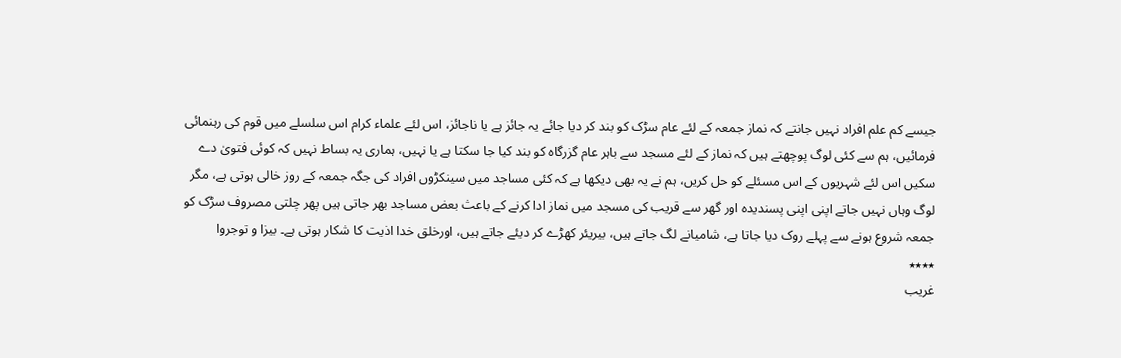جیسے کم علم افراد نہیں جانتے کہ نماز جمعہ کے لئے عام سڑک کو بند کر دیا جائے یہ جائز ہے یا ناجائز، اس لئے علماء کرام اس سلسلے میں قوم کی رہنمائی فرمائیں، ہم سے کئی لوگ پوچھتے ہیں کہ نماز کے لئے مسجد سے باہر عام گزرگاہ کو بند کیا جا سکتا ہے یا نہیں، ہماری یہ بساط نہیں کہ کوئی فتویٰ دے سکیں اس لئے شہریوں کے اس مسئلے کو حل کریں، ہم نے یہ بھی دیکھا ہے کہ کئی مساجد میں سینکڑوں افراد کی جگہ جمعہ کے روز خالی ہوتی ہے، مگر لوگ وہاں نہیں جاتے اپنی اپنی پسندیدہ اور گھر سے قریب کی مسجد میں نماز ادا کرنے کے باعث بعض مساجد بھر جاتی ہیں پھر چلتی مصروف سڑک کو جمعہ شروع ہونے سے پہلے روک دیا جاتا ہے، شامیانے لگ جاتے ہیں، بیریئر کھڑے کر دیئے جاتے ہیں، اورخلق خدا اذیت کا شکار ہوتی ہے۔ بیزا و توجروا
٭٭٭٭
غریب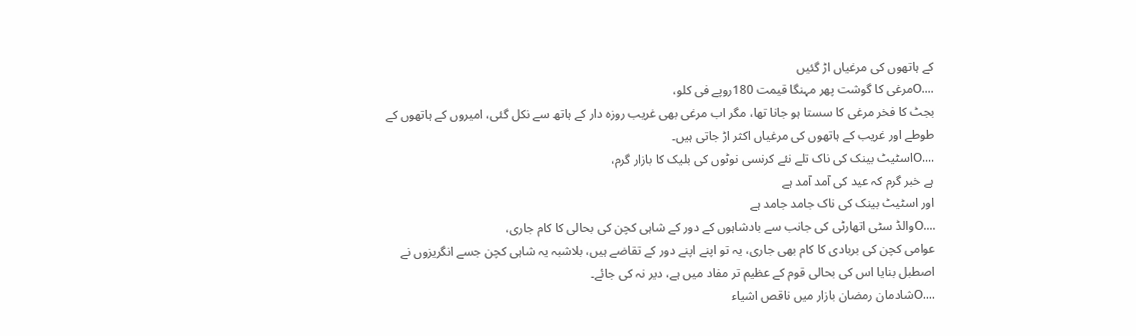کے ہاتھوں کی مرغیاں اڑ گئیں
....Oمرغی کا گوشت پھر مہنگا قیمت 180روپے فی کلو،
بجٹ کا فخر مرغی کا سستا ہو جانا تھا، مگر اب مرغی بھی غریب روزہ دار کے ہاتھ سے نکل گئی، امیروں کے ہاتھوں کے طوطے اور غریب کے ہاتھوں کی مرغیاں اکثر اڑ جاتی ہیں۔
....Oاسٹیٹ بینک کی ناک تلے نئے کرنسی نوٹوں کی بلیک کا بازار گرم،
ہے خبر گرم کہ عید کی آمد آمد ہے
اور اسٹیٹ بینک کی ناک جامد جامد ہے
....Oوالڈ سٹی اتھارٹی کی جانب سے بادشاہوں کے دور کے شاہی کچن کی بحالی کا کام جاری،
عوامی کچن کی بربادی کا کام بھی جاری، یہ تو اپنے اپنے دور کے تقاضے ہیں، بلاشبہ یہ شاہی کچن جسے انگریزوں نے اصطبل بنایا اس کی بحالی قوم کے عظیم تر مفاد میں ہے، دیر نہ کی جائے۔
....Oشادمان رمضان بازار میں ناقص اشیاء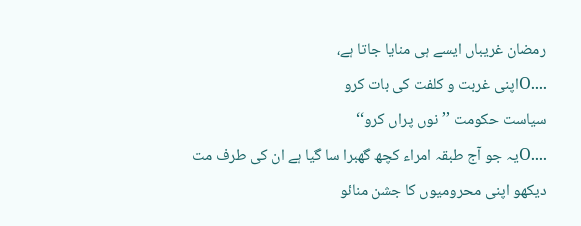رمضان غریباں ایسے ہی منایا جاتا ہے،
....Oاپنی غربت و کلفت کی بات کرو
سیاست حکومت ’’نوں پراں کرو‘‘
....Oیہ جو آج طبقہ امراء کچھ گھبرا سا گیا ہے ان کی طرف مت دیکھو اپنی محرومیوں کا جشن منائو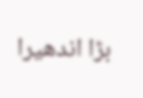بڑا اندھیرا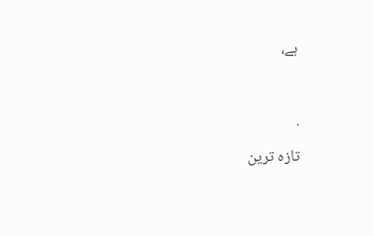ہے،



.

تازہ ترین